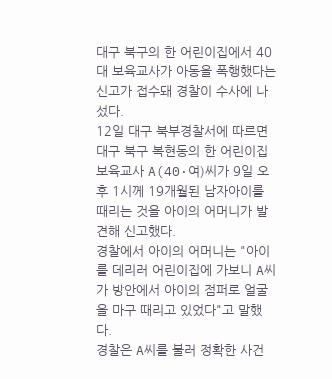대구 북구의 한 어린이집에서 40대 보육교사가 아동을 폭행했다는 신고가 접수돼 경찰이 수사에 나섰다.
12일 대구 북부경찰서에 따르면 대구 북구 복현동의 한 어린이집 보육교사 A(40·여)씨가 9일 오후 1시께 19개월된 남자아이를 때리는 것을 아이의 어머니가 발견해 신고했다.
경찰에서 아이의 어머니는 "아이를 데리러 어린이집에 가보니 A씨가 방안에서 아이의 점퍼로 얼굴을 마구 때리고 있었다"고 말했다.
경찰은 A씨를 불러 정확한 사건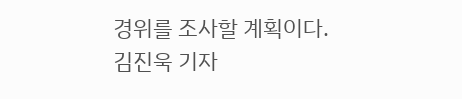경위를 조사할 계획이다.
김진욱 기자